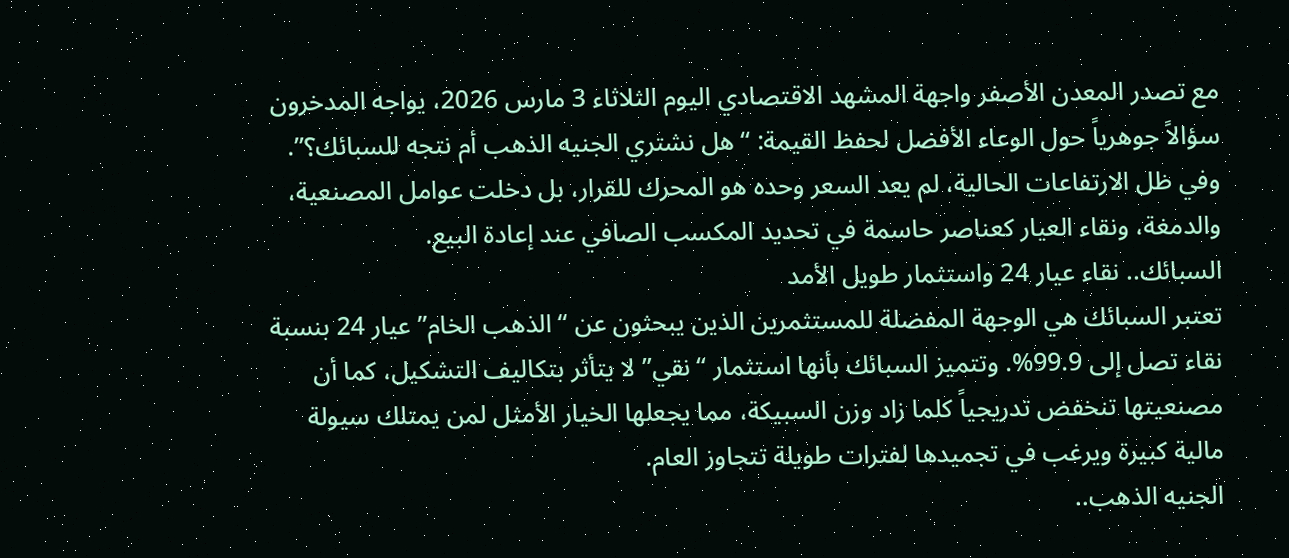مع تصدر المعدن الأصفر واجهة المشهد الاقتصادي اليوم الثلاثاء 3 مارس 2026، يواجه المدخرون سؤالاً جوهرياً حول الوعاء الأفضل لحفظ القيمة: “هل نشتري الجنيه الذهب أم نتجه للسبائك؟”. وفي ظل الارتفاعات الحالية، لم يعد السعر وحده هو المحرك للقرار، بل دخلت عوامل المصنعية، والدمغة، ونقاء العيار كعناصر حاسمة في تحديد المكسب الصافي عند إعادة البيع.
السبائك.. نقاء عيار 24 واستثمار طويل الأمد
تعتبر السبائك هي الوجهة المفضلة للمستثمرين الذين يبحثون عن “الذهب الخام” عيار 24 بنسبة نقاء تصل إلى 99.9%. وتتميز السبائك بأنها استثمار “نقي” لا يتأثر بتكاليف التشكيل، كما أن مصنعيتها تنخفض تدريجياً كلما زاد وزن السبيكة، مما يجعلها الخيار الأمثل لمن يمتلك سيولة مالية كبيرة ويرغب في تجميدها لفترات طويلة تتجاوز العام.
الجنيه الذهب..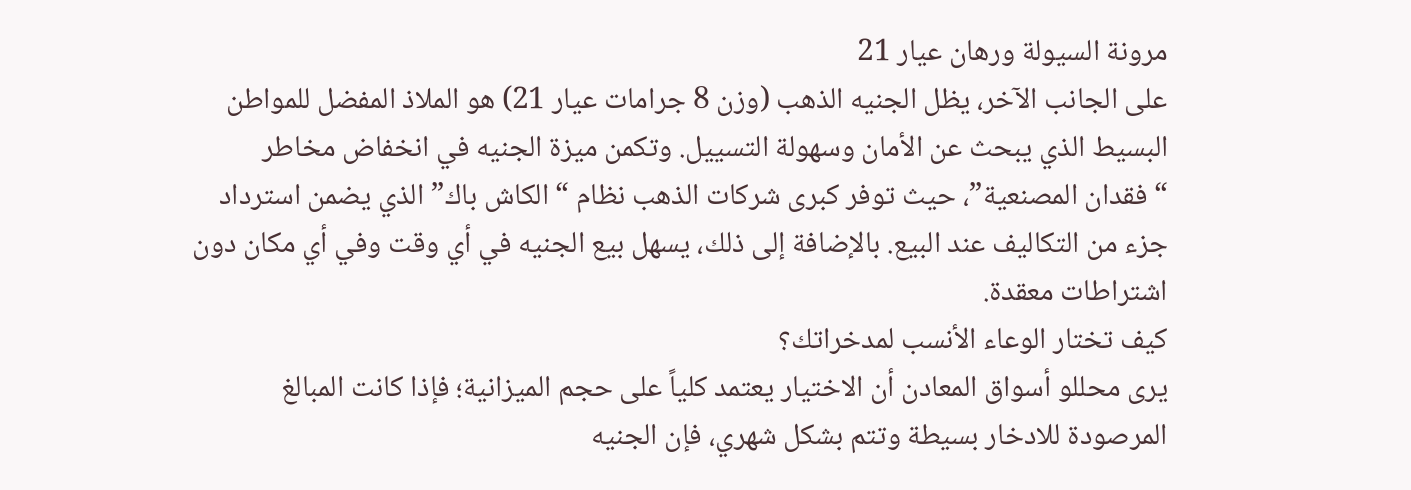مرونة السيولة ورهان عيار 21
على الجانب الآخر، يظل الجنيه الذهب (وزن 8 جرامات عيار 21) هو الملاذ المفضل للمواطن البسيط الذي يبحث عن الأمان وسهولة التسييل. وتكمن ميزة الجنيه في انخفاض مخاطر “فقدان المصنعية”، حيث توفر كبرى شركات الذهب نظام “الكاش باك” الذي يضمن استرداد جزء من التكاليف عند البيع. بالإضافة إلى ذلك، يسهل بيع الجنيه في أي وقت وفي أي مكان دون اشتراطات معقدة.
كيف تختار الوعاء الأنسب لمدخراتك؟
يرى محللو أسواق المعادن أن الاختيار يعتمد كلياً على حجم الميزانية؛ فإذا كانت المبالغ المرصودة للادخار بسيطة وتتم بشكل شهري، فإن الجنيه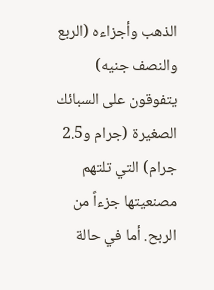الذهب وأجزاءه (الربع والنصف جنيه) يتفوقون على السبائك الصغيرة (جرام و2.5 جرام) التي تلتهم مصنعيتها جزءاً من الربح. أما في حالة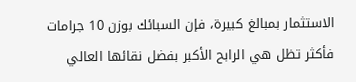الاستثمار بمبالغ كبيرة، فإن السبائك بوزن 10 جرامات فأكثر تظل هي الرابح الأكبر بفضل نقائها العالي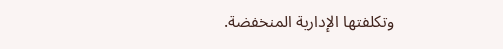وتكلفتها الإدارية المنخفضة.